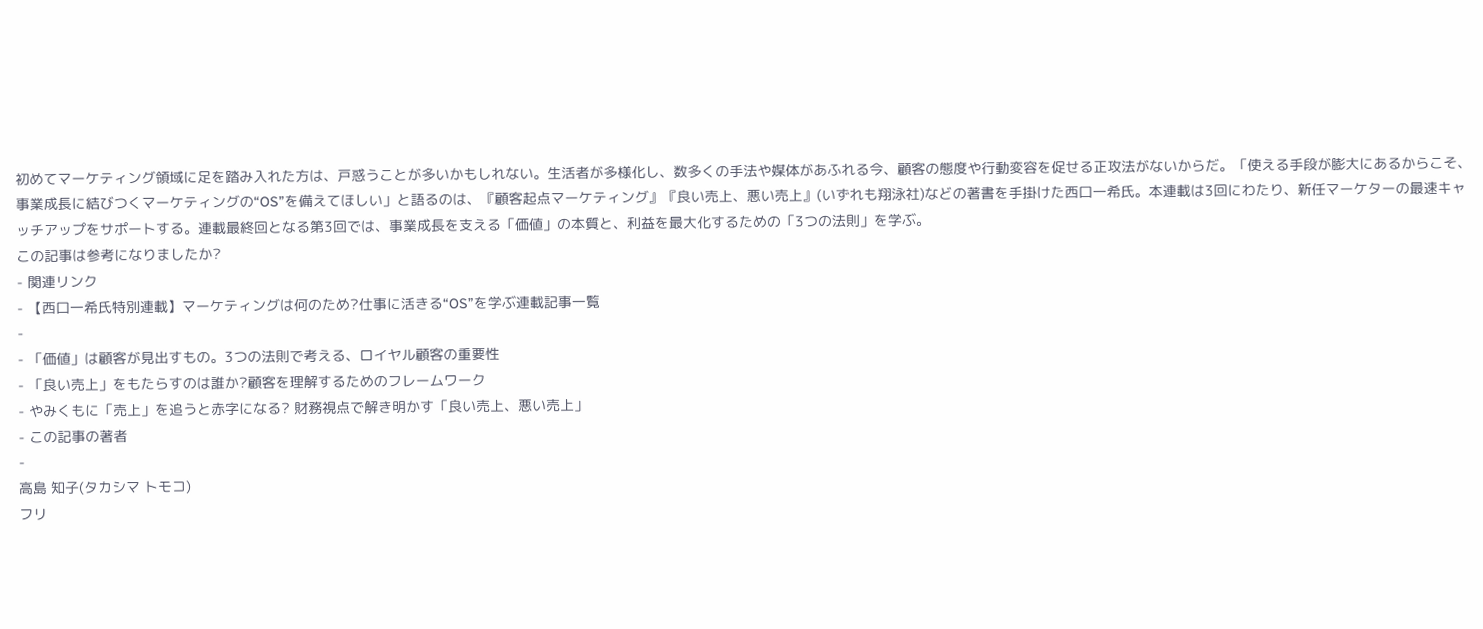初めてマーケティング領域に足を踏み入れた方は、戸惑うことが多いかもしれない。生活者が多様化し、数多くの手法や媒体があふれる今、顧客の態度や行動変容を促せる正攻法がないからだ。「使える手段が膨大にあるからこそ、事業成長に結びつくマーケティングの“OS”を備えてほしい」と語るのは、『顧客起点マーケティング』『良い売上、悪い売上』(いずれも翔泳社)などの著書を手掛けた西口一希氏。本連載は3回にわたり、新任マーケターの最速キャッチアップをサポートする。連載最終回となる第3回では、事業成長を支える「価値」の本質と、利益を最大化するための「3つの法則」を学ぶ。
この記事は参考になりましたか?
- 関連リンク
- 【西口一希氏特別連載】マーケティングは何のため?仕事に活きる“OS”を学ぶ連載記事一覧
-
- 「価値」は顧客が見出すもの。3つの法則で考える、ロイヤル顧客の重要性
- 「良い売上」をもたらすのは誰か?顧客を理解するためのフレームワーク
- やみくもに「売上」を追うと赤字になる? 財務視点で解き明かす「良い売上、悪い売上」
- この記事の著者
-
高島 知子(タカシマ トモコ)
フリ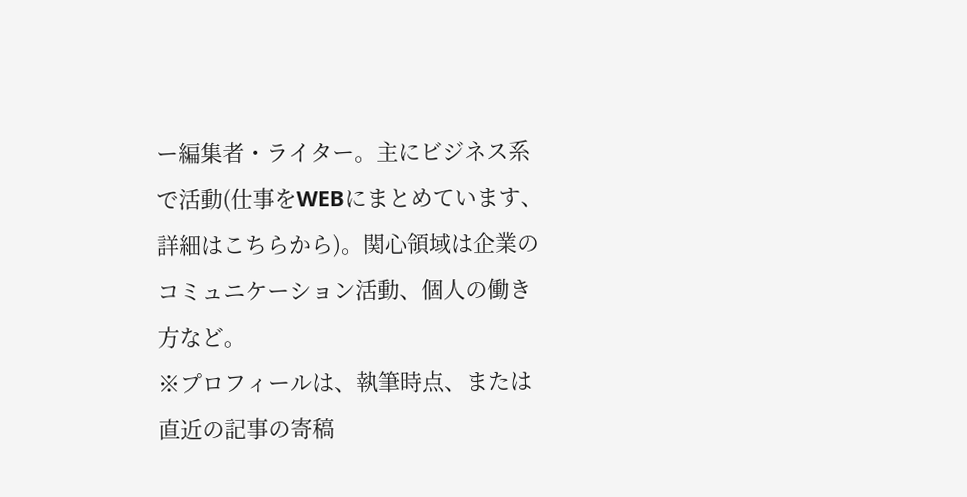ー編集者・ライター。主にビジネス系で活動(仕事をWEBにまとめています、詳細はこちらから)。関心領域は企業のコミュニケーション活動、個人の働き方など。
※プロフィールは、執筆時点、または直近の記事の寄稿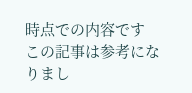時点での内容です
この記事は参考になりまし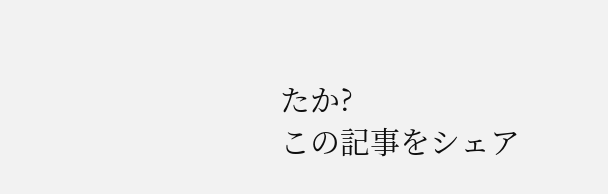たか?
この記事をシェア